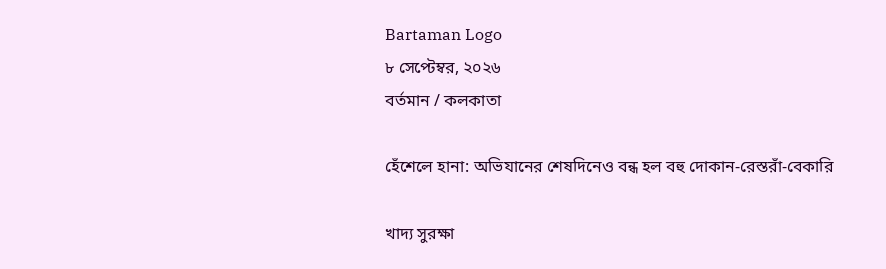Bartaman Logo
৮ সেপ্টেম্বর, ২০২৬
বর্তমান / কলকাতা

হেঁশেলে হানা: অভিযানের শেষদিনেও বন্ধ হল বহু দোকান-রেস্তরাঁ-বেকারি

খাদ্য সুরক্ষা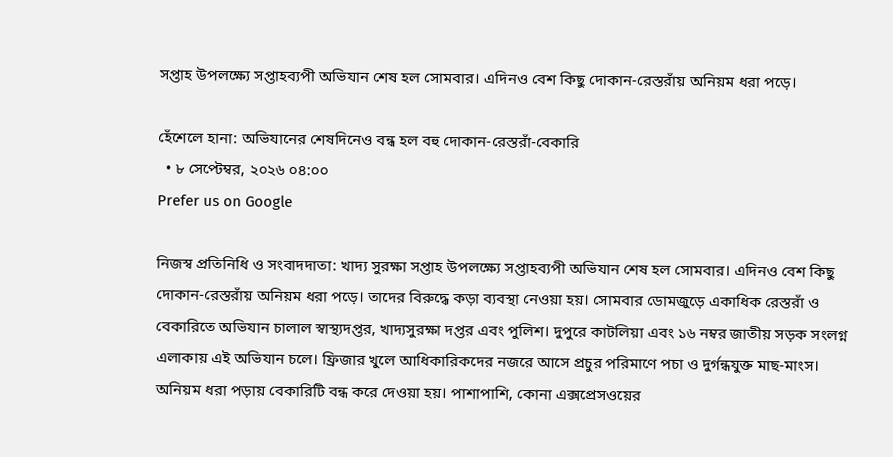সপ্তাহ উপলক্ষ্যে সপ্তাহব্যপী অভিযান শেষ হল সোমবার। এদিনও বেশ কিছু দোকান-রেস্তরাঁয় অনিয়ম ধরা পড়ে।

হেঁশেলে হানা: অভিযানের শেষদিনেও বন্ধ হল বহু দোকান-রেস্তরাঁ-বেকারি
  • ৮ সেপ্টেম্বর, ২০২৬ ০৪:০০
Prefer us on Google

নিজস্ব প্রতিনিধি ও সংবাদদাতা: খাদ্য সুরক্ষা সপ্তাহ উপলক্ষ্যে সপ্তাহব্যপী অভিযান শেষ হল সোমবার। এদিনও বেশ কিছু দোকান-রেস্তরাঁয় অনিয়ম ধরা পড়ে। তাদের বিরুদ্ধে কড়া ব্যবস্থা নেওয়া হয়। সোমবার ডোমজুড়ে একাধিক রেস্তরাঁ ও বেকারিতে অভিযান চালাল স্বাস্থ্যদপ্তর, খাদ্যসুরক্ষা দপ্তর এবং পুলিশ। দুপুরে কাটলিয়া এবং ১৬ নম্বর জাতীয় সড়ক সংলগ্ন এলাকায় এই অভিযান চলে। ফ্রিজার খুলে আধিকারিকদের নজরে আসে প্রচুর পরিমাণে পচা ও দুর্গন্ধযুক্ত মাছ-মাংস। অনিয়ম ধরা পড়ায় বেকারিটি বন্ধ করে দেওয়া হয়। পাশাপাশি, কোনা এক্সপ্রেসওয়ের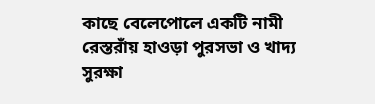কাছে বেলেপোলে একটি নামী রেস্তরাঁয় হাওড়া পুরসভা ও খাদ্য সুরক্ষা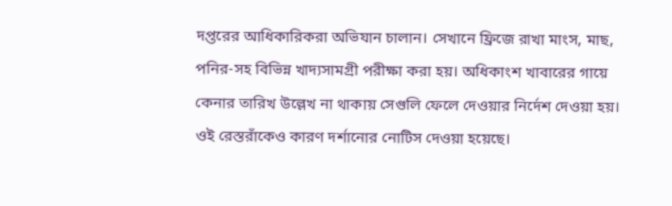দপ্তরের আধিকারিকরা অভিযান চালান। সেখানে ফ্রিজে রাখা মাংস, মাছ, পনির-সহ বিভিন্ন খাদ্যসামগ্রী পরীক্ষা করা হয়। অধিকাংশ খাবারের গায়ে কেনার তারিখ উল্লেখ না থাকায় সেগুলি ফেলে দেওয়ার নির্দেশ দেওয়া হয়। ওই রেস্তরাঁকেও কারণ দর্শানোর নোটিস দেওয়া হয়েছে।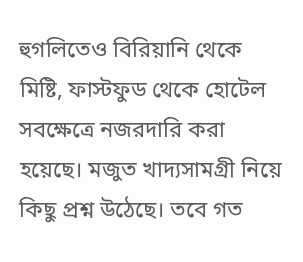হুগলিতেও বিরিয়ানি থেকে মিষ্টি, ফাস্টফুড থেকে হোটেল সবক্ষেত্রে নজরদারি করা হয়েছে। মজুত খাদ্যসামগ্রী নিয়ে কিছু প্রশ্ন উঠেছে। তবে গত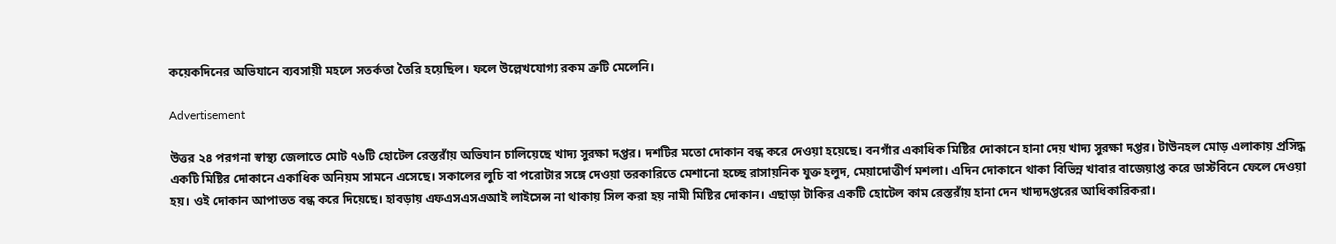কয়েকদিনের অভিযানে ব্যবসায়ী মহলে সতর্কতা তৈরি হয়েছিল। ফলে উল্লেখযোগ্য রকম ত্রুটি মেলেনি।

Advertisement

উত্তর ২৪ পরগনা স্বাস্থ্য জেলাতে মোট ৭৬টি হোটেল রেস্তরাঁয় অভিযান চালিয়েছে খাদ্য সুরক্ষা দপ্তর। দশটির মতো দোকান বন্ধ করে দেওয়া হয়েছে। বনগাঁর একাধিক মিষ্টির দোকানে হানা দেয় খাদ্য সুরক্ষা দপ্তর। টাউনহল মোড় এলাকায় প্রসিদ্ধ একটি মিষ্টির দোকানে একাধিক অনিয়ম সামনে এসেছে। সকালের লুচি বা পরোটার সঙ্গে দেওয়া তরকারিতে মেশানো হচ্ছে রাসায়নিক যুক্ত হলুদ, মেয়াদোত্তীর্ণ মশলা। এদিন দোকানে থাকা বিভিন্ন খাবার বাজেয়াপ্ত করে ডাস্টবিনে ফেলে দেওয়া হয়। ওই দোকান আপাতত বন্ধ করে দিয়েছে। হাবড়ায় এফএসএসএআই লাইসেন্স না থাকায় সিল করা হয় নামী মিষ্টির দোকান। এছাড়া টাকির একটি হোটেল কাম রেস্তরাঁয় হানা দেন খাদ্যদপ্তরের আধিকারিকরা।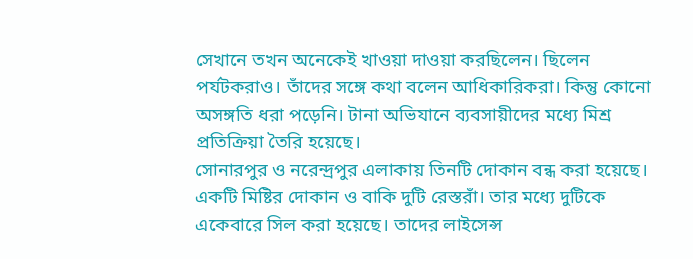সেখানে তখন অনেকেই খাওয়া দাওয়া করছিলেন। ছিলেন পর্যটকরাও। তাঁদের সঙ্গে কথা বলেন আধিকারিকরা। কিন্তু কোনো অসঙ্গতি ধরা পড়েনি। টানা অভিযানে ব্যবসায়ীদের মধ্যে মিশ্র প্রতিক্রিয়া তৈরি হয়েছে।
সোনারপুর ও নরেন্দ্রপুর এলাকায় তিনটি দোকান বন্ধ করা হয়েছে। একটি মিষ্টির দোকান ও বাকি দুটি রেস্তরাঁ। তার মধ্যে দুটিকে একেবারে সিল করা হয়েছে। তাদের লাইসেন্স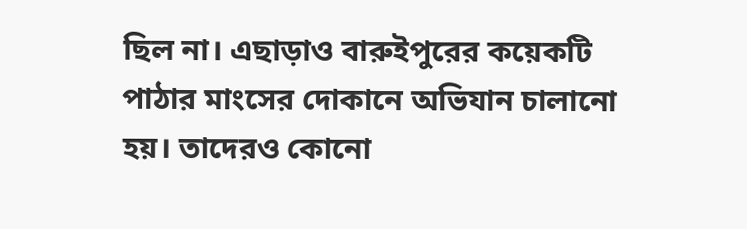ছিল না। এছাড়াও বারুইপুরের কয়েকটি পাঠার মাংসের দোকানে অভিযান চালানো হয়। তাদেরও কোনো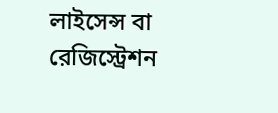লাইসেন্স বা রেজিস্ট্রেশন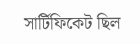সার্টিফিকেট ছিল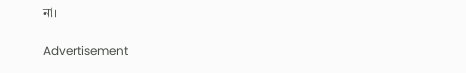না।

Advertisement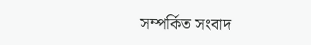সম্পর্কিত সংবাদ